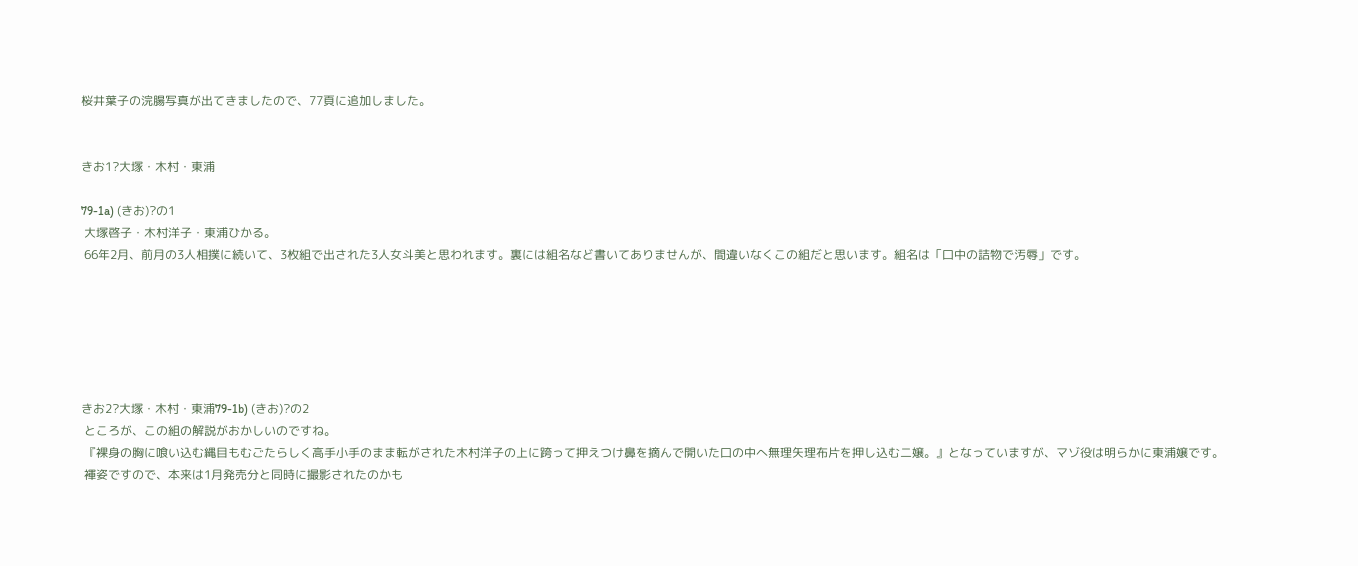桜井葉子の浣腸写真が出てきましたので、77頁に追加しました。


きお1?大塚・木村・東浦

79-1a) (きお)?の1
 大塚啓子・木村洋子・東浦ひかる。
 66年2月、前月の3人相撲に続いて、3枚組で出された3人女斗美と思われます。裏には組名など書いてありませんが、間違いなくこの組だと思います。組名は「口中の詰物で汚辱」です。






きお2?大塚・木村・東浦79-1b) (きお)?の2
 ところが、この組の解説がおかしいのですね。
 『裸身の胸に喰い込む縄目もむごたらしく高手小手のまま転がされた木村洋子の上に跨って押えつけ鼻を摘んで開いた口の中へ無理矢理布片を押し込む二嬢。』となっていますが、マゾ役は明らかに東浦嬢です。
 褌姿ですので、本来は1月発売分と同時に撮影されたのかも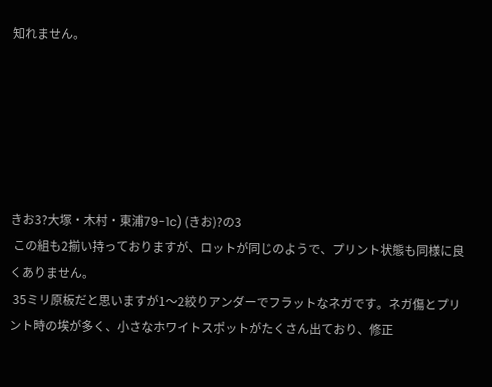知れません。






きお3?大塚・木村・東浦79-1c) (きお)?の3
 この組も2揃い持っておりますが、ロットが同じのようで、プリント状態も同様に良くありません。
 35ミリ原板だと思いますが1〜2絞りアンダーでフラットなネガです。ネガ傷とプリント時の埃が多く、小さなホワイトスポットがたくさん出ており、修正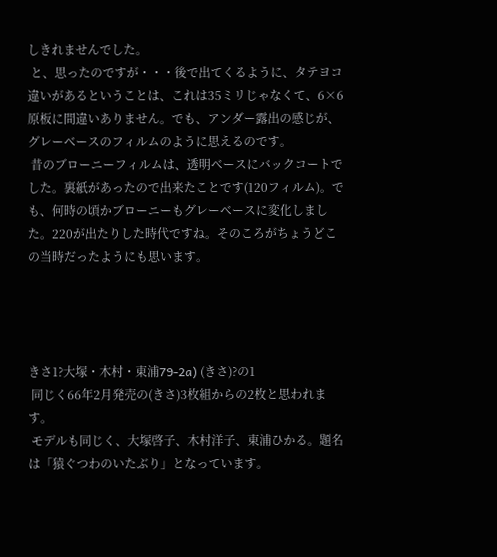しきれませんでした。
 と、思ったのですが・・・後で出てくるように、タテヨコ違いがあるということは、これは35ミリじゃなくて、6×6原板に間違いありません。でも、アンダー露出の感じが、グレーベースのフィルムのように思えるのです。
 昔のブローニーフィルムは、透明ベースにバックコートでした。裏紙があったので出来たことです(120フィルム)。でも、何時の頃かブローニーもグレーベースに変化しました。220が出たりした時代ですね。そのころがちょうどこの当時だったようにも思います。




きさ1?大塚・木村・東浦79-2a) (きさ)?の1
 同じく66年2月発売の(きさ)3枚組からの2枚と思われます。
 モデルも同じく、大塚啓子、木村洋子、東浦ひかる。題名は「猿ぐつわのいたぶり」となっています。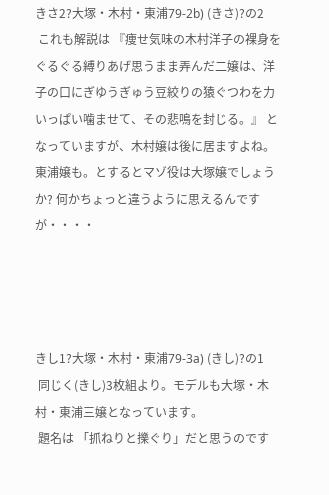きさ2?大塚・木村・東浦79-2b) (きさ)?の2
 これも解説は 『痩せ気味の木村洋子の裸身をぐるぐる縛りあげ思うまま弄んだ二嬢は、洋子の口にぎゆうぎゅう豆絞りの猿ぐつわを力いっぱい噛ませて、その悲鳴を封じる。』 となっていますが、木村嬢は後に居ますよね。東浦嬢も。とするとマゾ役は大塚嬢でしょうか? 何かちょっと違うように思えるんですが・・・・




きし1?大塚・木村・東浦79-3a) (きし)?の1
 同じく(きし)3枚組より。モデルも大塚・木村・東浦三嬢となっています。
 題名は 「抓ねりと擽ぐり」だと思うのです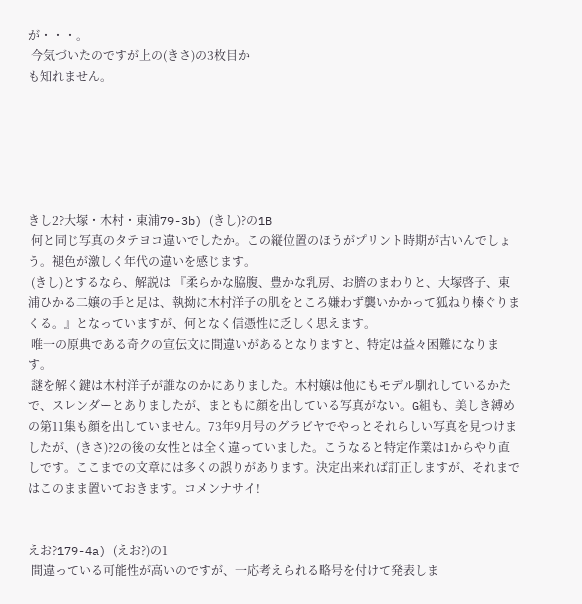が・・・。
 今気づいたのですが上の(きさ)の3枚目か
も知れません。






きし2?大塚・木村・東浦79-3b) (きし)?の1B
 何と同じ写真のタテヨコ違いでしたか。この縦位置のほうがプリント時期が古いんでしょう。褪色が激しく年代の違いを感じます。
 (きし)とするなら、解説は 『柔らかな脇腹、豊かな乳房、お臍のまわりと、大塚啓子、東浦ひかる二嬢の手と足は、執拗に木村洋子の肌をところ嫌わず襲いかかって狐ねり榛ぐりまくる。』となっていますが、何となく信憑性に乏しく思えます。
 唯一の原典である奇クの宣伝文に間違いがあるとなりますと、特定は益々困難になります。
 謎を解く鍵は木村洋子が誰なのかにありました。木村嬢は他にもモデル馴れしているかたで、スレンダーとありましたが、まともに顔を出している写真がない。G組も、美しき縛めの第11集も顔を出していません。73年9月号のグラビヤでやっとそれらしい写真を見つけましたが、(きさ)?2の後の女性とは全く違っていました。こうなると特定作業は1からやり直しです。ここまでの文章には多くの誤りがあります。決定出来れば訂正しますが、それまではこのまま置いておきます。コメンナサイ!


えお?179-4a) (えお?)の1
 間違っている可能性が高いのですが、一応考えられる略号を付けて発表しま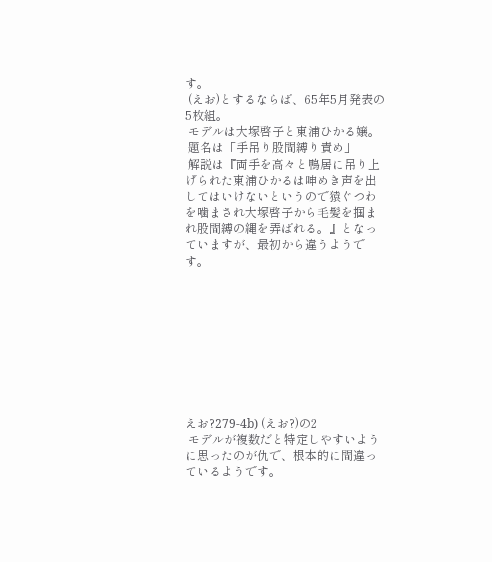す。
 (えお)とするならば、65年5月発表の5枚組。
 モデルは大塚啓子と東浦ひかる嬢。
 題名は「手吊り股間縛り責め」
 解説は『両手を高々と鴨居に吊り上げられた東浦ひかるは呻めき声を出してはいけないというので猿ぐつわを噛まされ大塚啓子から毛髪を掴まれ股間縛の縄を弄ばれる。』となっていますが、最初から違うようです。









えお?279-4b) (えお?)の2
 モデルが複数だと特定しやすいように思ったのが仇で、根本的に間違っているようです。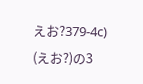えお?379-4c) (えお?)の3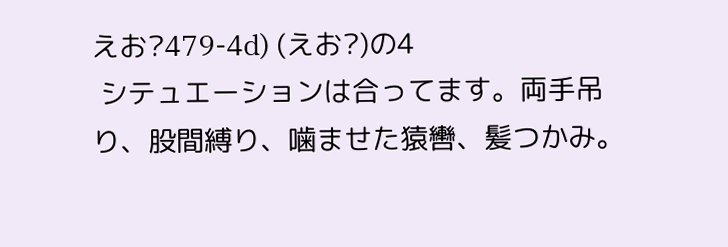えお?479-4d) (えお?)の4
 シテュエーションは合ってます。両手吊り、股間縛り、噛ませた猿轡、髪つかみ。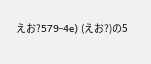えお?579-4e) (えお?)の5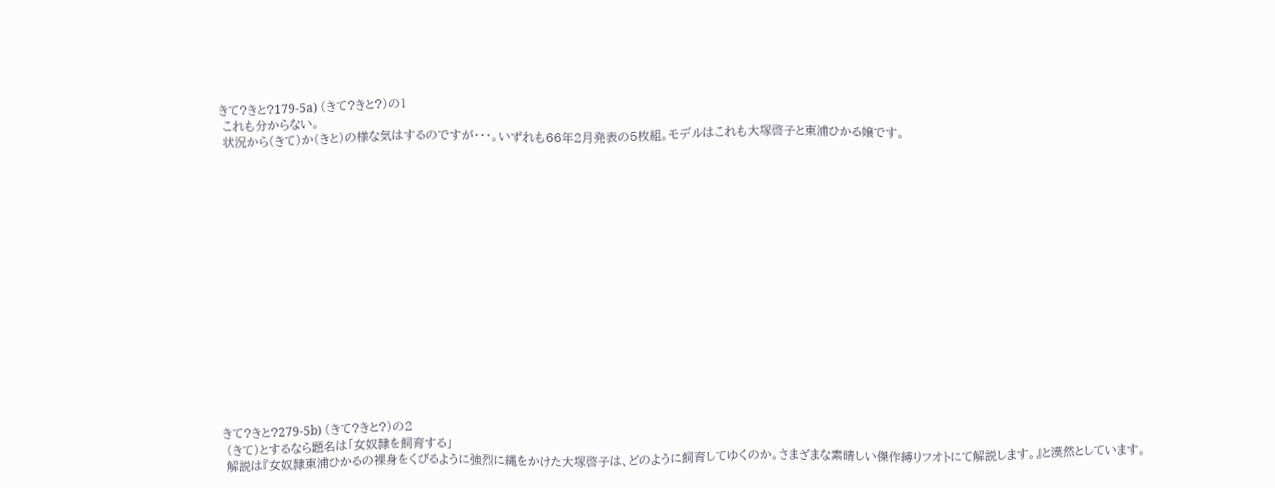きて?きと?179-5a) (きて?きと?)の1
 これも分からない。
 状況から(きて)か(きと)の様な気はするのですが・・・。いずれも66年2月発表の5枚組。モデルはこれも大塚啓子と東浦ひかる嬢です。

















きて?きと?279-5b) (きて?きと?)の2
 (きて)とするなら題名は「女奴隷を飼育する」
 解説は『女奴隷東浦ひかるの裸身をくびるように強烈に縄をかけた大塚啓子は、どのように飼育してゆくのか。さまざまな素晴しい傑作縛りフオトにて解説します。』と漠然としています。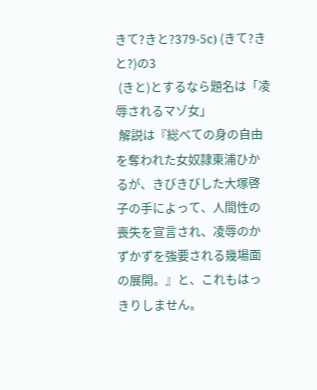きて?きと?379-5c) (きて?きと?)の3
 (きと)とするなら題名は「凌辱されるマゾ女」
 解説は『総べての身の自由を奪われた女奴隷東浦ひかるが、きびきびした大塚啓子の手によって、人間性の喪失を宣言され、凌辱のかずかずを強要される幾場面の展開。』と、これもはっきりしません。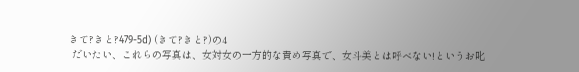きて?きと?479-5d) (きて?きと?)の4
 だいたい、これらの写真は、女対女の一方的な責め写真で、女斗美とは呼べない!というお叱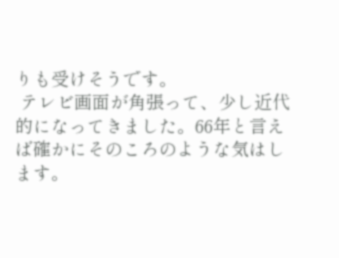りも受けそうです。
 テレビ画面が角張って、少し近代的になってきました。66年と言えば確かにそのころのような気はします。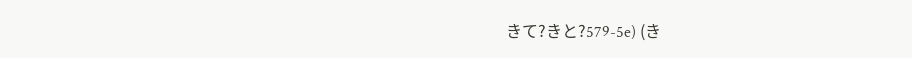きて?きと?579-5e) (き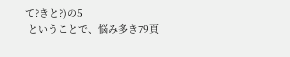て?きと?)の5
 ということで、悩み多き79頁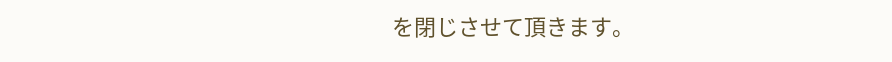を閉じさせて頂きます。